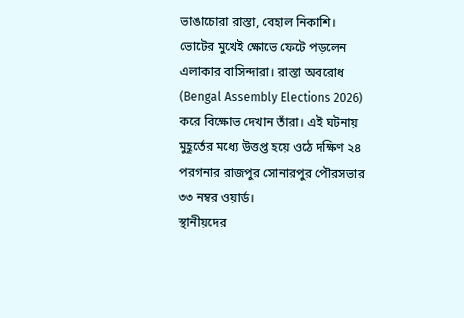ভাঙাচোরা রাস্তা, বেহাল নিকাশি। ভোটের মুখেই ক্ষোভে ফেটে পড়লেন এলাকার বাসিন্দারা। রাস্তা অবরোধ (Bengal Assembly Elections 2026) করে বিক্ষোভ দেখান তাঁরা। এই ঘটনায় মুহূর্তের মধ্যে উত্তপ্ত হয়ে ওঠে দক্ষিণ ২৪ পরগনার রাজপুর সোনারপুর পৌরসভার ৩৩ নম্বর ওয়ার্ড।
স্থানীয়দের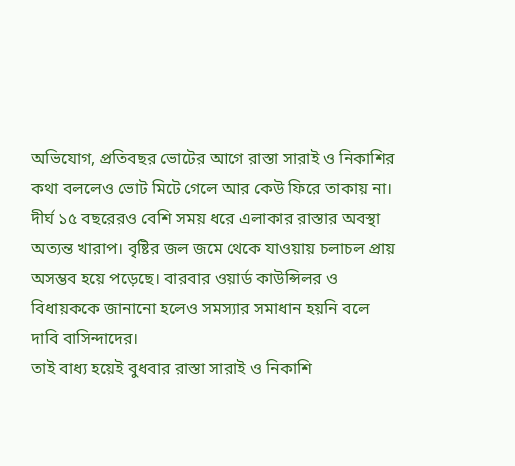অভিযোগ, প্রতিবছর ভোটের আগে রাস্তা সারাই ও নিকাশির কথা বললেও ভোট মিটে গেলে আর কেউ ফিরে তাকায় না। দীর্ঘ ১৫ বছরেরও বেশি সময় ধরে এলাকার রাস্তার অবস্থা অত্যন্ত খারাপ। বৃষ্টির জল জমে থেকে যাওয়ায় চলাচল প্রায় অসম্ভব হয়ে পড়েছে। বারবার ওয়ার্ড কাউন্সিলর ও বিধায়ককে জানানো হলেও সমস্যার সমাধান হয়নি বলে দাবি বাসিন্দাদের।
তাই বাধ্য হয়েই বুধবার রাস্তা সারাই ও নিকাশি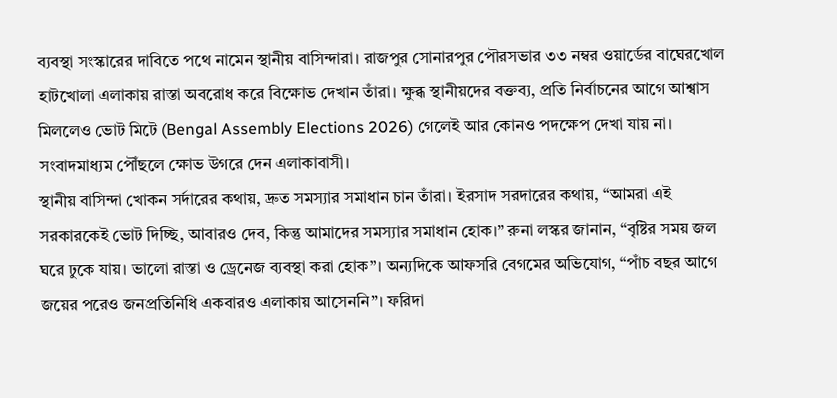ব্যবস্থা সংস্কারের দাবিতে পথে নামেন স্থানীয় বাসিন্দারা। রাজপুর সোনারপুর পৌরসভার ৩৩ নম্বর ওয়ার্ডের বাঘেরখোল হাটখোলা এলাকায় রাস্তা অবরোধ করে বিক্ষোভ দেখান তাঁরা। ক্ষুব্ধ স্থানীয়দের বক্তব্য, প্রতি নির্বাচনের আগে আশ্বাস মিললেও ভোট মিটে (Bengal Assembly Elections 2026) গেলেই আর কোনও পদক্ষেপ দেখা যায় না। সংবাদমাধ্যম পৌঁছলে ক্ষোভ উগরে দেন এলাকাবাসী।
স্থানীয় বাসিন্দা খোকন সর্দারের কথায়, দ্রুত সমস্যার সমাধান চান তাঁরা। ইরসাদ সরদারের কথায়, “আমরা এই সরকারকেই ভোট দিচ্ছি, আবারও দেব, কিন্তু আমাদের সমস্যার সমাধান হোক।” রুনা লস্কর জানান, “বৃষ্টির সময় জল ঘরে ঢুকে যায়। ভালো রাস্তা ও ড্রেনেজ ব্যবস্থা করা হোক”। অন্যদিকে আফসরি বেগমের অভিযোগ, “পাঁচ বছর আগে জয়ের পরেও জনপ্রতিনিধি একবারও এলাকায় আসেননি”। ফরিদা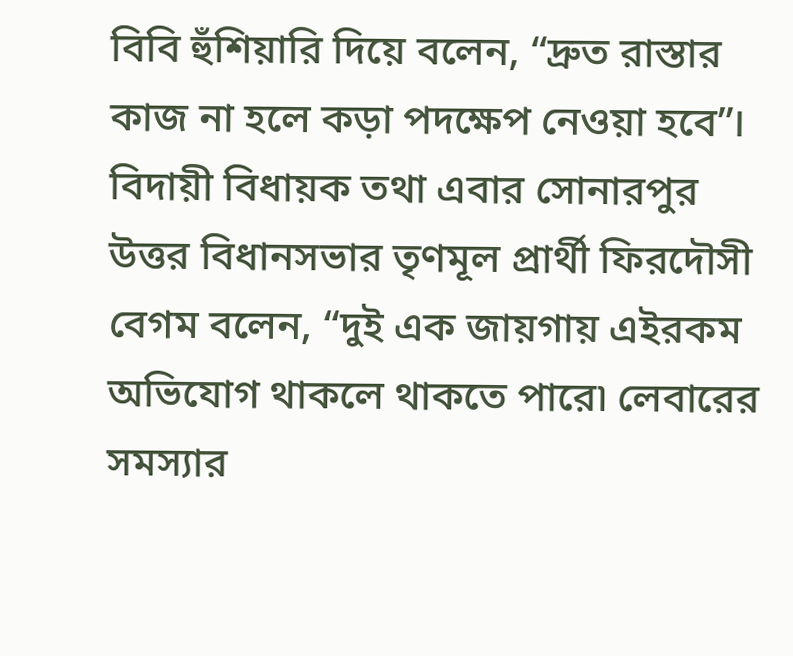বিবি হুঁশিয়ারি দিয়ে বলেন, “দ্রুত রাস্তার কাজ না হলে কড়া পদক্ষেপ নেওয়া হবে”।
বিদায়ী বিধায়ক তথা এবার সোনারপুর উত্তর বিধানসভার তৃণমূল প্রার্থী ফিরদৌসী বেগম বলেন, “দুই এক জায়গায় এইরকম অভিযোগ থাকলে থাকতে পারে৷ লেবারের সমস্যার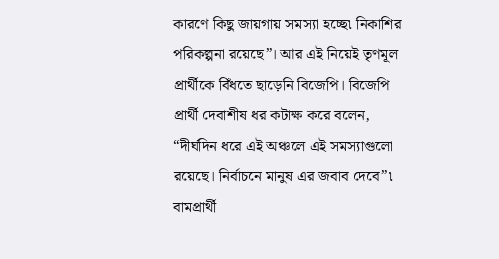কারণে কিছু জায়গায় সমস্যা হচ্ছে৷ নিকাশির পরিকল্পনা রয়েছে”। আর এই নিয়েই তৃণমূল প্রার্থীকে বিঁধতে ছাড়েনি বিজেপি। বিজেপি প্রার্থী দেবাশীষ ধর কটাক্ষ করে বলেন, “দীর্ঘদিন ধরে এই অঞ্চলে এই সমস্যাগুলো রয়েছে। নির্বাচনে মানুষ এর জবাব দেবে”৷ বামপ্রার্থী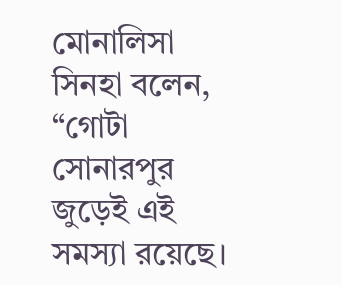মোনালিসা সিনহা বলেন, “গোটা সোনারপুর জুড়েই এই সমস্যা রয়েছে।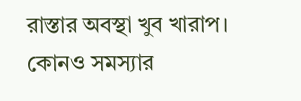রাস্তার অবস্থা খুব খারাপ। কোনও সমস্যার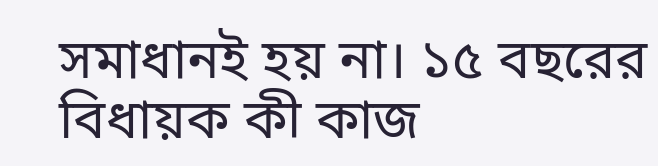সমাধানই হয় না। ১৫ বছরের বিধায়ক কী কাজ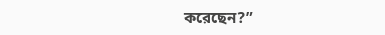করেছেন?”